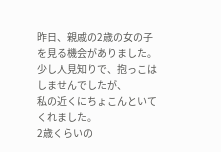昨日、親戚の2歳の女の子を見る機会がありました。
少し人見知りで、抱っこはしませんでしたが、
私の近くにちょこんといてくれました。
2歳くらいの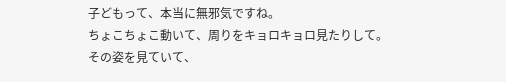子どもって、本当に無邪気ですね。
ちょこちょこ動いて、周りをキョロキョロ見たりして。
その姿を見ていて、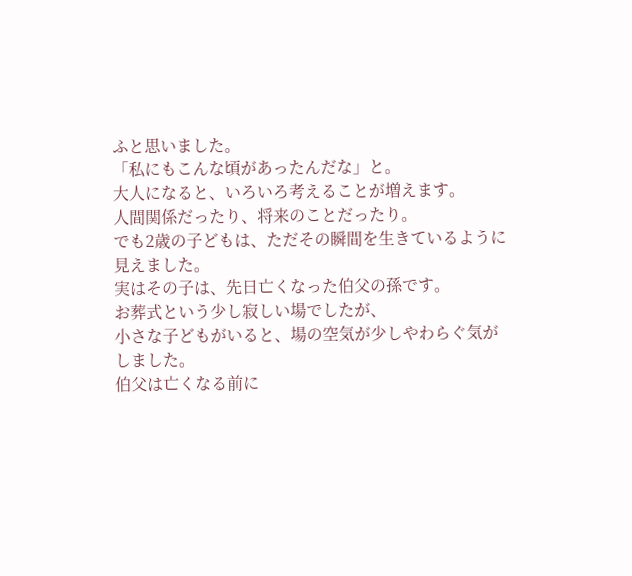ふと思いました。
「私にもこんな頃があったんだな」と。
大人になると、いろいろ考えることが増えます。
人間関係だったり、将来のことだったり。
でも2歳の子どもは、ただその瞬間を生きているように見えました。
実はその子は、先日亡くなった伯父の孫です。
お葬式という少し寂しい場でしたが、
小さな子どもがいると、場の空気が少しやわらぐ気がしました。
伯父は亡くなる前に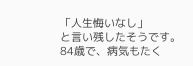「人生悔いなし」
と言い残したそうです。
84歳で、病気もたく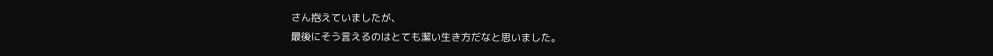さん抱えていましたが、
最後にそう言えるのはとても潔い生き方だなと思いました。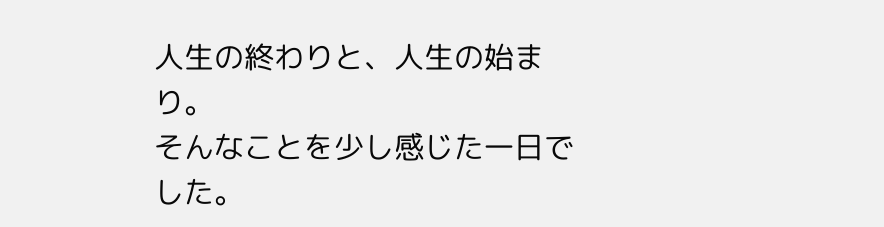人生の終わりと、人生の始まり。
そんなことを少し感じた一日でした。